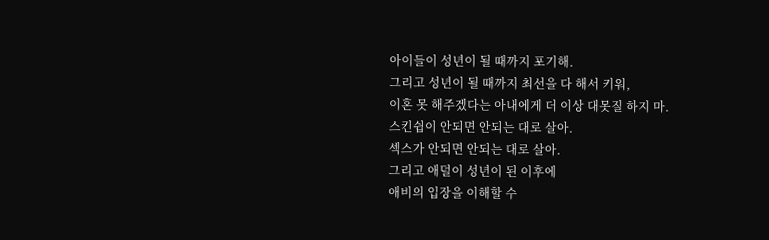아이들이 성년이 될 때까지 포기해.
그리고 성년이 될 때까지 최선을 다 해서 키워,
이혼 못 해주겠다는 아내에게 더 이상 대못질 하지 마.
스킨쉽이 안되면 안되는 대로 살아.
섹스가 안되면 안되는 대로 살아.
그리고 애덜이 성년이 된 이후에
애비의 입장을 이해할 수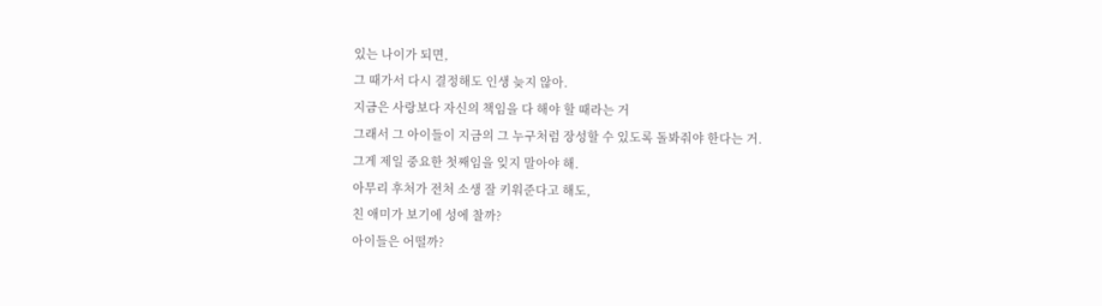있는 나이가 되면,
그 때가서 다시 결정해도 인생 늦지 않아.
지금은 사랑보다 자신의 책임을 다 해야 할 때라는 거
그래서 그 아이들이 지금의 그 누구처럼 장성할 수 있도록 돌봐줘야 한다는 거.
그게 제일 중요한 첫째임을 잊지 말아야 해.
아무리 후처가 전처 소생 잘 키워준다고 해도,
친 애미가 보기에 성에 찰까?
아이들은 어떨까?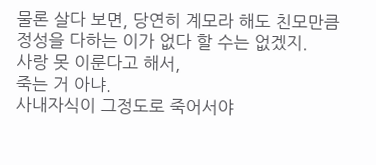물론 살다 보면, 당연히 계모라 해도 친모만큼 정성을 다하는 이가 없다 할 수는 없겠지.
사랑 못 이룬다고 해서,
죽는 거 아냐.
사내자식이 그정도로 죽어서야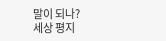말이 되나?
세상 평지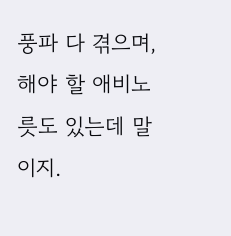풍파 다 겪으며,
해야 할 애비노릇도 있는데 말이지.